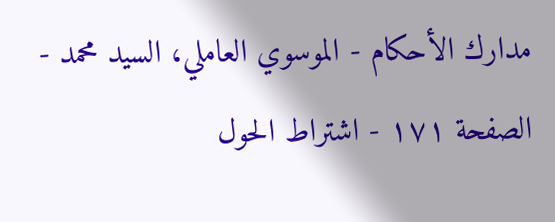مدارك الأحكام - الموسوي العاملي، السيد محمد - الصفحة ١٧١ - اشتراط الحول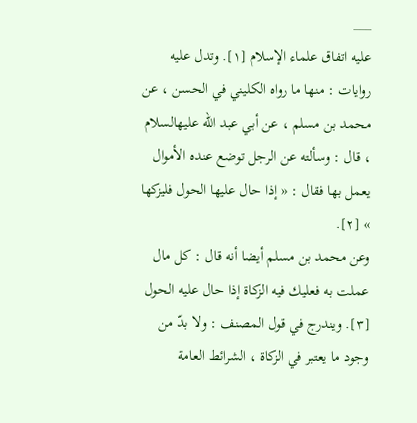___
عليه اتفاق علماء الإسلام [١]. وتدل عليه روايات : منها ما رواه الكليني في الحسن ، عن محمد بن مسلم ، عن أبي عبد الله عليهالسلام ، قال : وسألته عن الرجل توضع عنده الأموال يعمل بها فقال : « إذا حال عليها الحول فليزكها » [٢].
وعن محمد بن مسلم أيضا أنه قال : كل مال عملت به فعليك فيه الزكاة إذا حال عليه الحول [٣]. ويندرج في قول المصنف : ولا بدّ من وجود ما يعتبر في الزكاة ، الشرائط العامة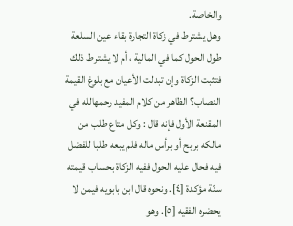والخاصة.
وهل يشترط في زكاة التجارة بقاء عين السلعة طول الحول كما في المالية ، أم لا يشترط ذلك فتثبت الزكاة وإن تبدلت الأعيان مع بلوغ القيمة النصاب؟ الظاهر من كلام المفيد رحمهالله في المقنعة الأول فإنه قال : وكل متاع طلب من مالكه بربح أو برأس ماله فلم يبعه طلبا للفضل فيه فحال عليه الحول ففيه الزكاة بحساب قيمته سنّة مؤكدة [٤]. ونحوه قال ابن بابويه فيمن لا يحضره الفقيه [٥]. وهو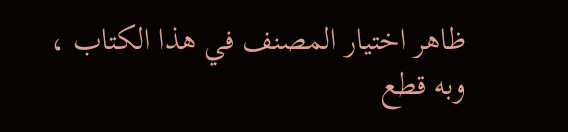ظاهر اختيار المصنف في هذا الكتاب ، وبه قطع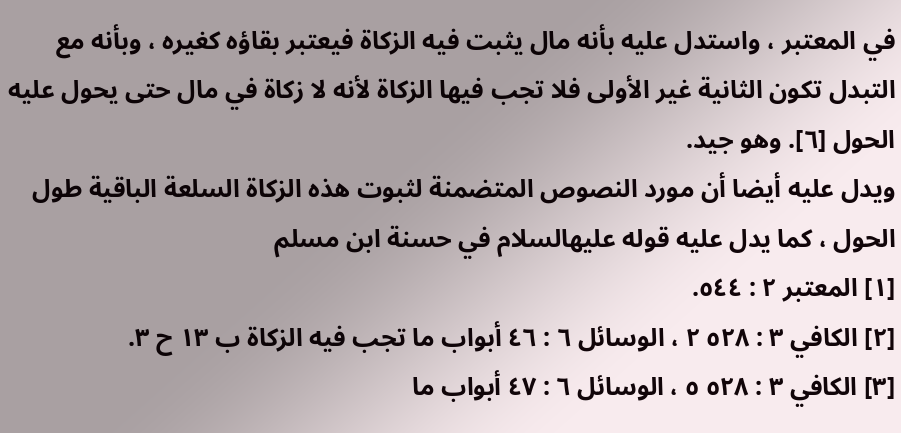في المعتبر ، واستدل عليه بأنه مال يثبت فيه الزكاة فيعتبر بقاؤه كغيره ، وبأنه مع التبدل تكون الثانية غير الأولى فلا تجب فيها الزكاة لأنه لا زكاة في مال حتى يحول عليه الحول [٦]. وهو جيد.
ويدل عليه أيضا أن مورد النصوص المتضمنة لثبوت هذه الزكاة السلعة الباقية طول الحول ، كما يدل عليه قوله عليهالسلام في حسنة ابن مسلم
[١] المعتبر ٢ : ٥٤٤.
[٢] الكافي ٣ : ٥٢٨ ٢ ، الوسائل ٦ : ٤٦ أبواب ما تجب فيه الزكاة ب ١٣ ح ٣.
[٣] الكافي ٣ : ٥٢٨ ٥ ، الوسائل ٦ : ٤٧ أبواب ما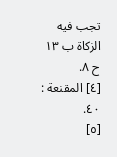تجب فيه الزكاة ب ١٣ ح ٨.
[٤] المقنعة : ٤٠.
[٥]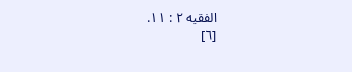الفقيه ٢ : ١١.
[٦]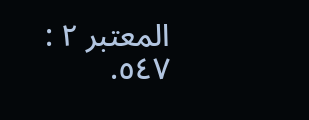المعتبر ٢ : ٥٤٧.